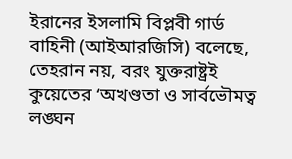ইরানের ইসলামি বিপ্লবী গার্ড বাহিনী (আইআরজিসি) বলেছে, তেহরান নয়, বরং যুক্তরাষ্ট্রই কুয়েতের ‘অখণ্ডতা ও সার্বভৌমত্ব লঙ্ঘন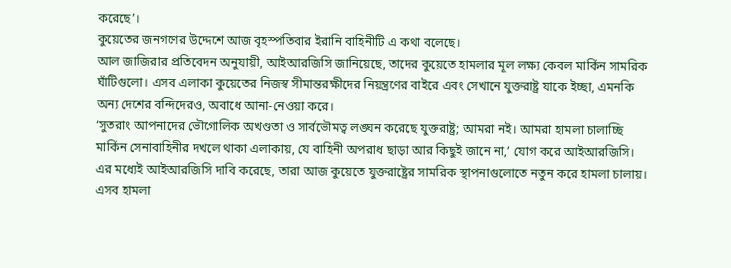করেছে’।
কুয়েতের জনগণের উদ্দেশে আজ বৃহস্পতিবার ইরানি বাহিনীটি এ কথা বলেছে।
আল জাজিরার প্রতিবেদন অনুযায়ী, আইআরজিসি জানিয়েছে, তাদের কুয়েতে হামলার মূল লক্ষ্য কেবল মার্কিন সামরিক ঘাঁটিগুলো। এসব এলাকা কুয়েতের নিজস্ব সীমান্তরক্ষীদের নিয়ন্ত্রণের বাইরে এবং সেখানে যুক্তরাষ্ট্র যাকে ইচ্ছা, এমনকি অন্য দেশের বন্দিদেরও, অবাধে আনা-নেওয়া করে।
‘সুতরাং আপনাদের ভৌগোলিক অখণ্ডতা ও সার্বভৌমত্ব লঙ্ঘন করেছে যুক্তরাষ্ট্র; আমরা নই। আমরা হামলা চালাচ্ছি মার্কিন সেনাবাহিনীর দখলে থাকা এলাকায়, যে বাহিনী অপরাধ ছাড়া আর কিছুই জানে না,’ যোগ করে আইআরজিসি।
এর মধ্যেই আইআরজিসি দাবি করেছে, তারা আজ কুয়েতে যুক্তরাষ্ট্রের সামরিক স্থাপনাগুলোতে নতুন করে হামলা চালায়। এসব হামলা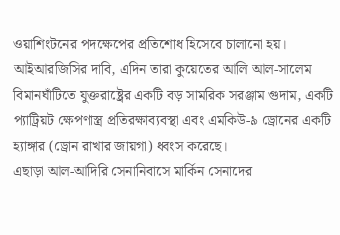ওয়াশিংটনের পদক্ষেপের প্রতিশোধ হিসেবে চালানো হয়।
আইআরজিসির দাবি, এদিন তারা কুয়েতের আলি আল-সালেম বিমানঘাঁটিতে যুক্তরাষ্ট্রের একটি বড় সামরিক সরঞ্জাম গুদাম, একটি প্যাট্রিয়ট ক্ষেপণাস্ত্র প্রতিরক্ষাব্যবস্থা এবং এমকিউ-৯ ড্রোনের একটি হ্যাঙ্গার (ড্রোন রাখার জায়গা) ধ্বংস করেছে।
এছাড়া আল-আদিরি সেনানিবাসে মার্কিন সেনাদের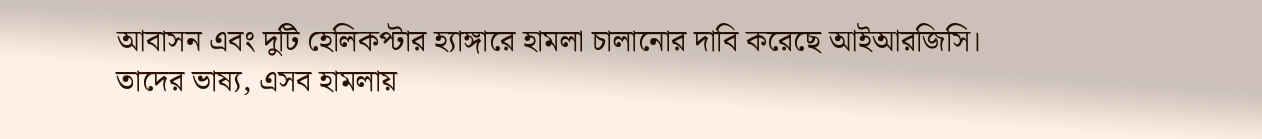আবাসন এবং দুটি হেলিকপ্টার হ্যাঙ্গারে হামলা চালানোর দাবি করেছে আইআরজিসি।
তাদের ভাষ্য, এসব হামলায়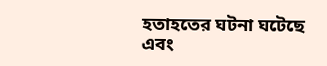হতাহতের ঘটনা ঘটেছে এবং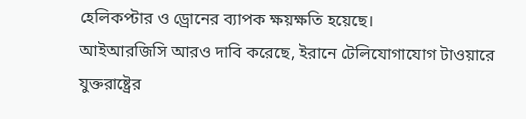হেলিকপ্টার ও ড্রোনের ব্যাপক ক্ষয়ক্ষতি হয়েছে।
আইআরজিসি আরও দাবি করেছে, ইরানে টেলিযোগাযোগ টাওয়ারে যুক্তরাষ্ট্রের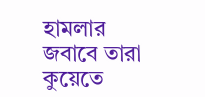হামলার জবাবে তারা কুয়েতে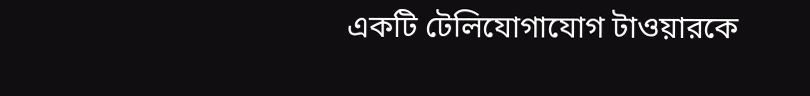একটি টেলিযোগাযোগ টাওয়ারকে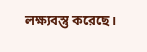লক্ষ্যবস্তু করেছে।